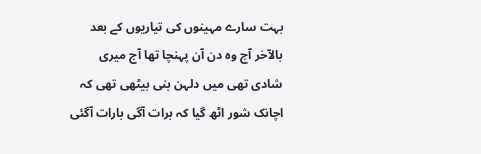بہت سارے مہینوں کی تیاریوں کے بعد بالآخر آج وہ دن آن پہنچا تھا آج میری شادی تھی میں دلہن بنی بیٹھی تھی کہ اچانک شور اٹھ گیا کہ برات آگی بارات آگئی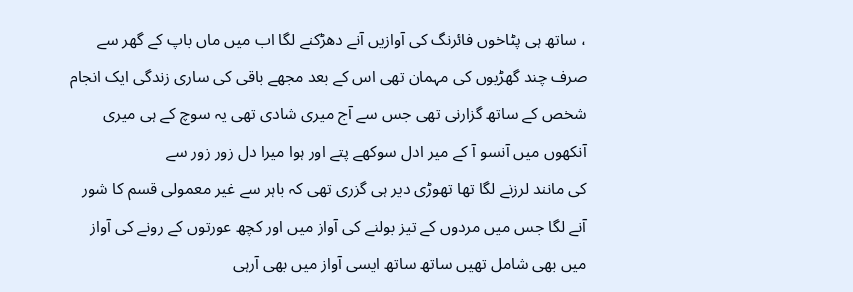، ساتھ ہی پٹاخوں فائرنگ کی آوازیں آنے دھڑکنے لگا اب میں ماں باپ کے گھر سے صرف چند گھڑیوں کی مہمان تھی اس کے بعد مجھے باقی کی ساری زندگی ایک انجام شخص کے ساتھ گزارنی تھی جس سے آج میری شادی تھی یہ سوچ کے ہی میری آنکھوں میں آنسو آ کے میر ادل سوکھے پتے اور ہوا میرا دل زور زور سے
کی مانند لرزنے لگا تھا تھوڑی دیر ہی گزری تھی کہ باہر سے غیر معمولی قسم کا شور آنے لگا جس میں مردوں کے تیز بولنے کی آواز میں اور کچھ عورتوں کے رونے کی آواز میں بھی شامل تھیں ساتھ ساتھ ایسی آواز میں بھی آرہی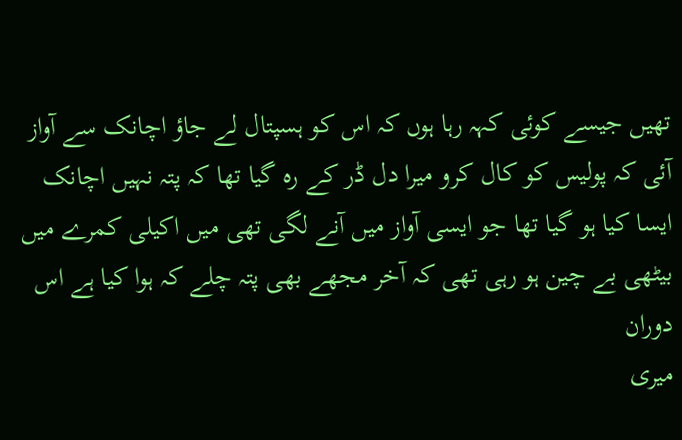تھیں جیسے کوئی کہہ رہا ہوں کہ اس کو ہسپتال لے جاؤ اچانک سے آواز آئی کہ پولیس کو کال کرو میرا دل ڈر کے رہ گیا تھا کہ پتہ نہیں اچانک ایسا کیا ہو گیا تھا جو ایسی آواز میں آنے لگی تھی میں اکیلی کمرے میں بیٹھی بے چین ہو رہی تھی کہ آخر مجھے بھی پتہ چلے کہ ہوا کیا ہے اس دوران
میری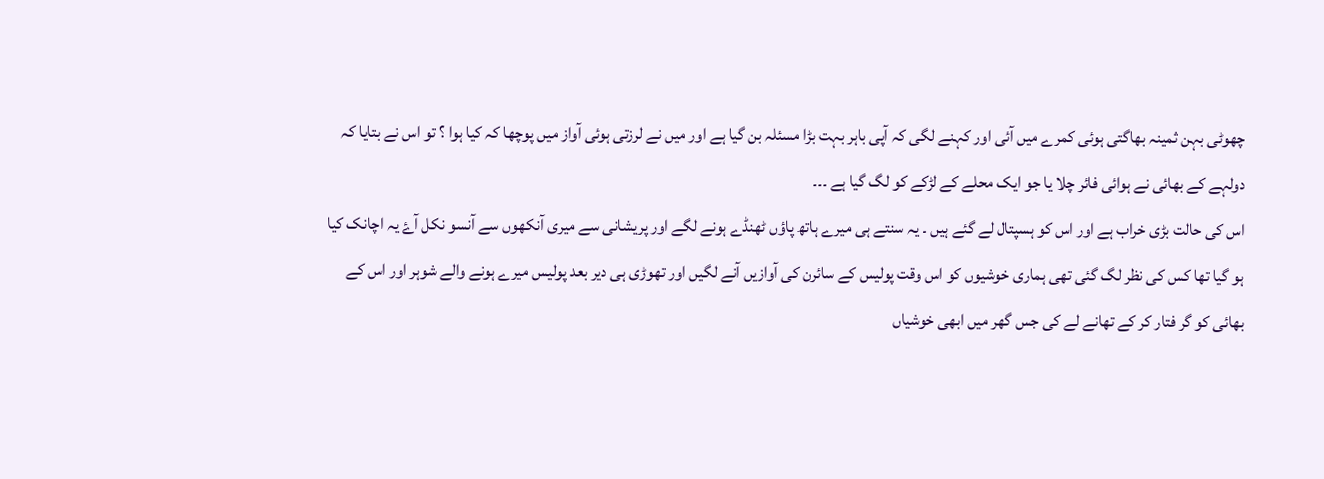چھوٹی بہن ثمینہ بھاگتی ہوئی کمرے میں آئی اور کہنے لگی کہ آپی باہر بہت بڑا مسئلہ بن گیا ہے اور میں نے لرزتی ہوئی آواز میں پوچھا کہ کیا ہوا ؟ تو اس نے بتایا کہ دولہے کے بھائی نے ہوائی فائر چلا یا جو ایک محلے کے لڑکے کو لگ گیا ہے ۔۔۔
اس کی حالت بڑی خراب ہے اور اس کو ہسپتال لے گئے ہیں ۔ یہ سنتے ہی میرے ہاتھ پاؤں ٹھنڈے ہونے لگے اور پریشانی سے میری آنکھوں سے آنسو نکل آۓ یہ اچانک کیا ہو گیا تھا کس کی نظر لگ گئی تھی ہماری خوشیوں کو اس وقت پولیس کے سائرن کی آوازیں آنے لگیں اور تھوڑی ہی دیر بعد پولیس میرے ہونے والے شوہر اور اس کے بھائی کو گر فتار کر کے تھانے لے کی جس گھر میں ابھی خوشیاں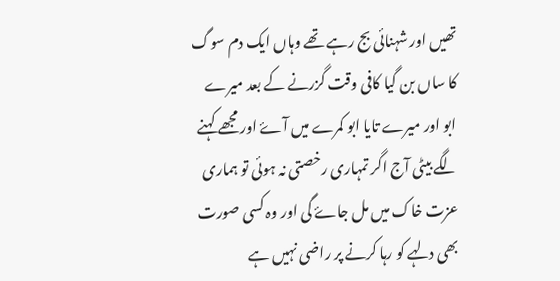تھیں اور شہنائی بج رہے تھے وہاں ایک دم سوگ کا ساں بن گیا کافی وقت گزرنے کے بعد میرے
ابو اور میرے تایا ابو کمرے میں آۓ اور مجھے کہنے لگے بیٹی آج اگر تمہاری رخصتی نہ ہوئی تو ہماری عزت خاک میں مل جاۓ گی اور وہ کسی صورت بھی دلہے کو رہا کرنے پر راضی نہیں ہے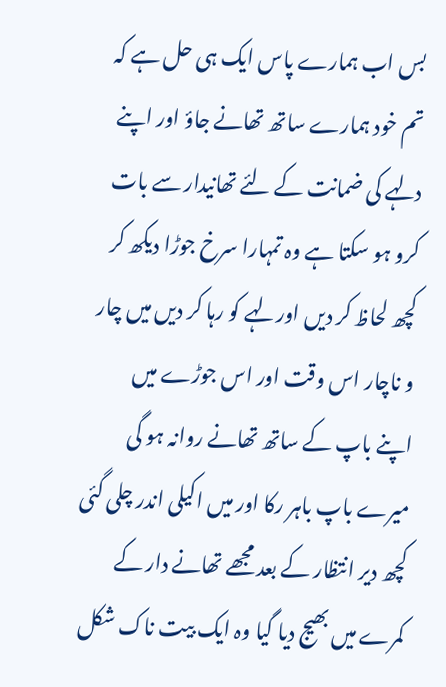بس اب ہمارے پاس ایک ہی حل ہے کہ تم خود ہمارے ساتھ تھانے جاؤ اور اپنے دلہے کی ضمانت کے لئے تھانیدار سے بات کرو ہو سکتا ہے وہ تمہارا سرخ جوڑا دیکھ کر کچھ لحاظ کر دیں اور لہے کو رہا کر دیں میں چار و ناچار اس وقت اور اس جوڑے میں
اپنے باپ کے ساتھ تھانے روانہ ہو گی میرے باپ باہر رکا اور میں اکیلی اندر چلی گئی کچھ دیر انتظار کے بعد مجھے تھانے دار کے کمرے میں بھیج دیا گیا وہ ایک بیت ناک شکل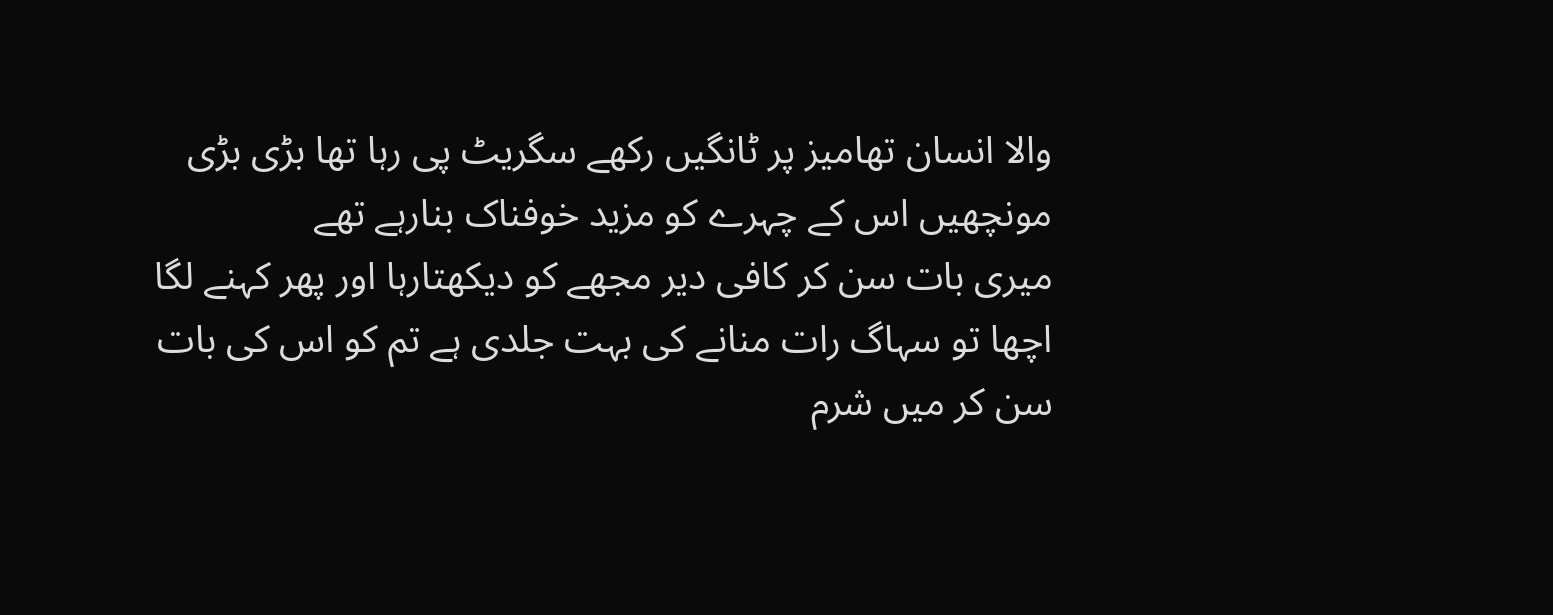والا انسان تھامیز پر ٹانگیں رکھے سگریٹ پی رہا تھا بڑی بڑی مونچھیں اس کے چہرے کو مزید خوفناک بنارہے تھے
میری بات سن کر کافی دیر مجھے کو دیکھتارہا اور پھر کہنے لگا اچھا تو سہاگ رات منانے کی بہت جلدی ہے تم کو اس کی بات سن کر میں شرم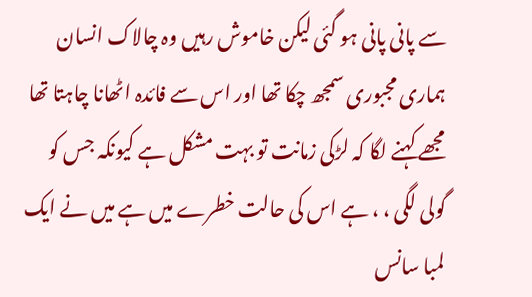سے پانی پانی ہو گئی لیکن خاموش رہیں وہ چالاک انسان ہماری مجبوری سمجھ چکا تھا اور اس سے فائدہ اٹھانا چاہتا تھا مجھے کہنے لگا کہ لڑکی زمانت تو بہت مشکل ہے کیونکہ جس کو گولی لگی ، ، ہے اس کی حالت خطرے میں ہے میں نے ایک لمبا سانس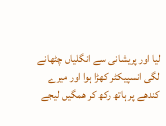لیا اور پریشانی سے انگلیاں چٹھانے لگی انسپیکٹر کھڑا ہوا اور میرے کندھے پر ہاتھ رکھ کر ھمگیں لیجے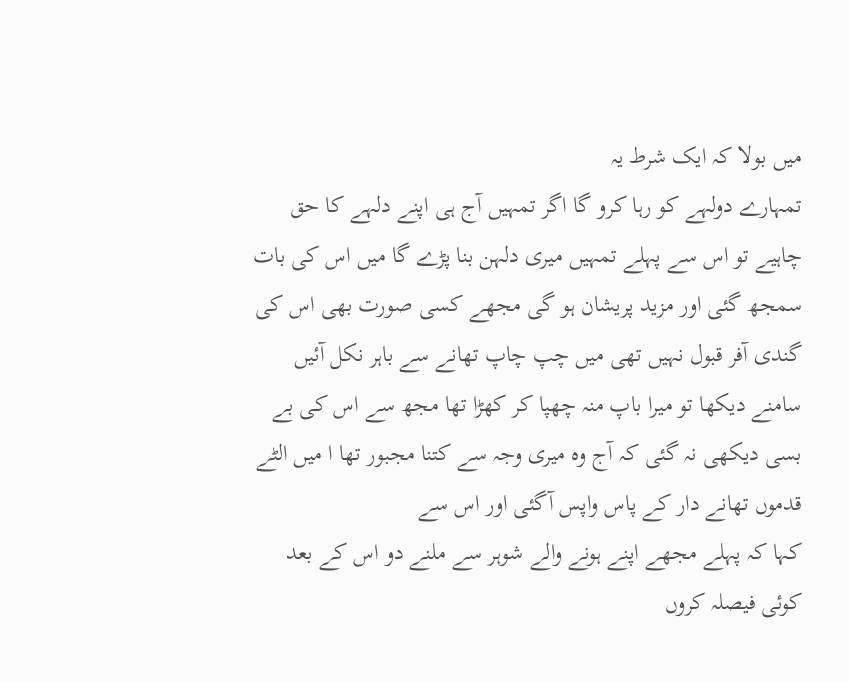میں بولا کہ ایک شرط یہ
تمہارے دولہے کو رہا کرو گا اگر تمہیں آج ہی اپنے دلہے کا حق چاہیے تو اس سے پہلے تمہیں میری دلہن بنا پڑے گا میں اس کی بات سمجھ گئی اور مزید پریشان ہو گی مجھے کسی صورت بھی اس کی گندی آفر قبول نہیں تھی میں چپ چاپ تھانے سے باہر نکل آئیں سامنے دیکھا تو میرا باپ منہ چھپا کر کھڑا تھا مجھ سے اس کی بے بسی دیکھی نہ گئی کہ آج وہ میری وجہ سے کتنا مجبور تھا ا میں الٹے قدموں تھانے دار کے پاس واپس آگئی اور اس سے
کہا کہ پہلے مجھے اپنے ہونے والے شوہر سے ملنے دو اس کے بعد کوئی فیصلہ کروں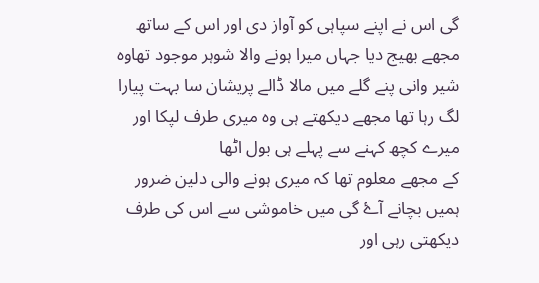گی اس نے اپنے سپاہی کو آواز دی اور اس کے ساتھ مجھے بھیج دیا جہاں میرا ہونے والا شوہر موجود تھاوہ شیر وانی پنے گلے میں مالا ڈالے پریشان سا بہت پیارا لگ رہا تھا مجھے دیکھتے ہی وہ میری طرف لپکا اور میرے کچھ کہنے سے پہلے ہی بول اٹھا
کے مجھے معلوم تھا کہ میری ہونے والی دلین ضرور ہمیں بچانے آۓ گی میں خاموشی سے اس کی طرف دیکھتی رہی اور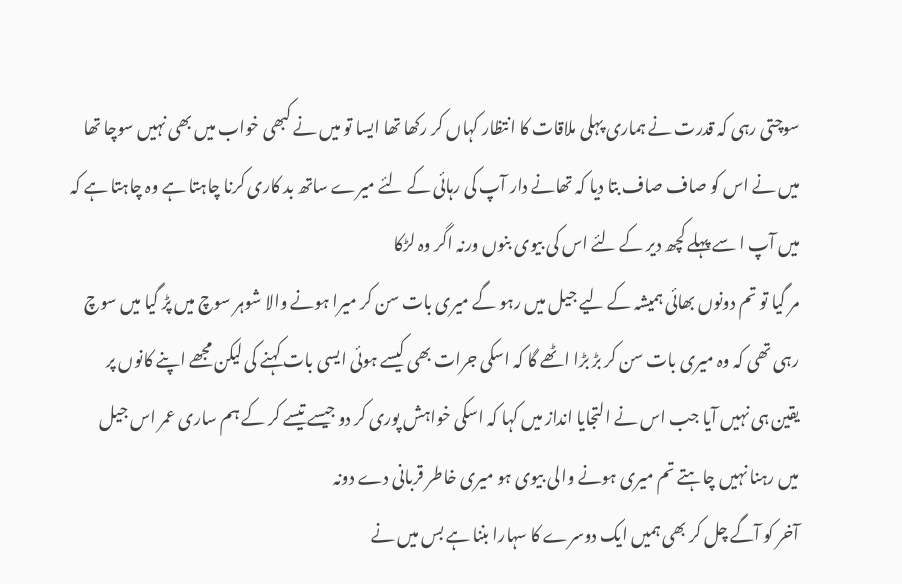سوچتی رہی کہ قدرت نے ہماری پہلی ملاقات کا انتظار کہاں کر رکھا تھا ایسا تو میں نے کبھی خواب میں بھی نہیں سوچا تھا میں نے اس کو صاف صاف بتا دیا کہ تھانے دار آپ کی رہائی کے لئے میرے ساتھ بد کاری کرنا چاہتا ہے وہ چاہتا ہے کہ میں آپ ا سے پہلے کچھ دیر کے لئے اس کی بیوی بنوں ورنہ اگر وہ لڑکا
مر گیا تو تم دونوں بھائی ہمیشہ کے لیے جیل میں رہو گے میری بات سن کر میرا ہونے والا شوہر سوچ میں پڑ گیا میں سوچ رہی تھی کہ وہ میری بات سن کر بڑ بڑا اٹھے گا کہ اسکی جرات بھی کیسے ہوئی ایسی بات کہنے کی لیکن مجھے اپنے کانوں پر یقین ہی نہیں آیا جب اس نے التجایا انداز میں کہا کہ اسکی خواہش پوری کر دو جیسے تیسے کر کے ہم ساری عمر اس جیل میں رہنا نہیں چاہتے تم میری ہونے والی بیوی ہو میری خاطر قربانی دے دونہ
آخر کو آگے چل کر بھی ہمیں ایک دوسرے کا سہارا بننا ہے بس میں نے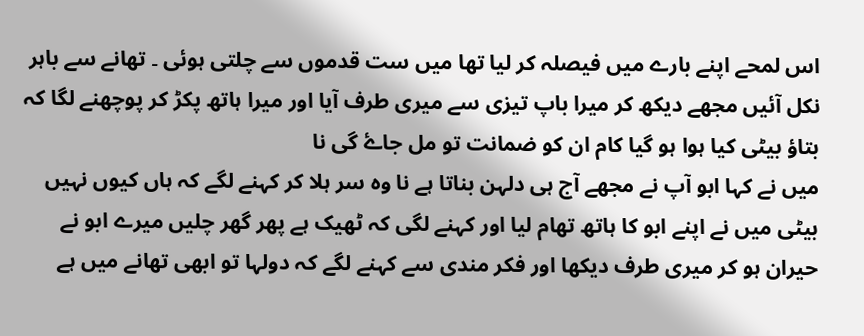اس لمحے اپنے بارے میں فیصلہ کر لیا تھا میں ست قدموں سے چلتی ہوئی ۔ تھانے سے باہر نکل آئیں مجھے دیکھ کر میرا باپ تیزی سے میری طرف آیا اور میرا ہاتھ پکڑ کر پوچھنے لگا کہ بتاؤ بیٹی کیا ہوا ہو گیا کام ان کو ضمانت تو مل جاۓ گی نا
میں نے کہا ابو آپ نے مجھے آج ہی دلہن بناتا ہے نا وہ سر ہلا کر کہنے لگے کہ ہاں کیوں نہیں بیٹی میں نے اپنے ابو کا ہاتھ تھام لیا اور کہنے لگی کہ ٹھیک ہے پھر گھر چلیں میرے ابو نے حیران ہو کر میری طرف دیکھا اور فکر مندی سے کہنے لگے کہ دولہا تو ابھی تھانے میں ہے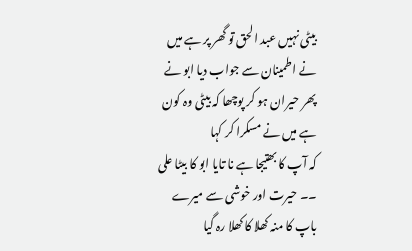بیٹی نہیں عبد الحق تو گھر پر ہے میں نے اطمینان سے جواب دیا ابو نے پھر حیران ہو کر پوچھا کہ بیٹی وہ کون ہے میں نے مسکرا کر کہا
کہ آپ کا بھتیجا ہے نا تایا ابو کا بیٹا علی ۔۔ حیرت اور خوشی سے میرے باپ کا منہ کھلا کا کھلا رہ گیا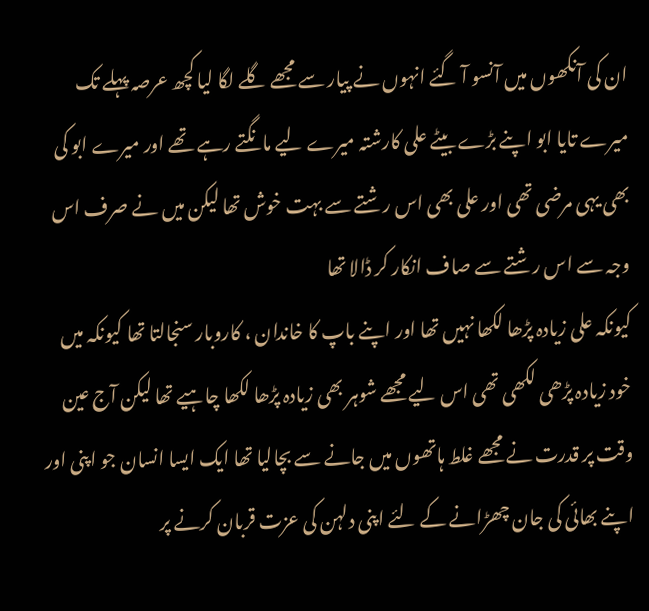ان کی آنکھوں میں آنسو آ گئے انہوں نے پیار سے مجھے گلے لگا لیا کچھ عرصہ پہلے تک میرے تایا ابو اپنے بڑے بیٹے علی کارشتہ میرے لیے مانگتے رہے تھے اور میرے ابو کی بھی یہی مرضی تھی اور علی بھی اس رشتے سے بہت خوش تھا لیکن میں نے صرف اس وجہ سے اس رشتے سے صاف انکار کر ڈالا تھا
کیونکہ علی زیادہ پڑھا لکھا نہیں تھا اور اپنے باپ کا خاندان ، کاروبار سنجالتا تھا کیونکہ میں خود زیادہ پڑھی لکھی تھی اس لیے مجھے شوہر بھی زیادہ پڑھا لکھا چاہیے تھا لیکن آج عین وقت پر قدرت نے مجھے غلط ہاتھوں میں جانے سے بچالیا تھا ایک ایسا انسان جو اپنی اور اپنے بھائی کی جان چھڑانے کے لئے اپنی دلہن کی عزت قربان کرنے پر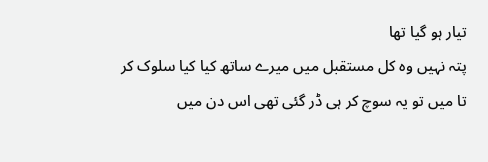تیار ہو گیا تھا
پتہ نہیں وہ کل مستقبل میں میرے ساتھ کیا کیا سلوک کر تا میں تو یہ سوچ کر ہی ڈر گئی تھی اس دن میں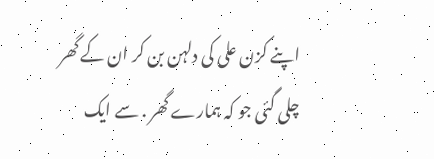اپنے کزن علی کی دلہن بن کر ان کے گھر چلی گئی جو کہ ہمارے گھر . سے ایک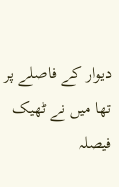دیوار کے فاصلے پر تھا میں نے ٹھیک فیصلہ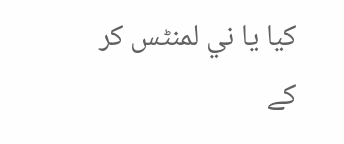کیا یا ني لمنٹس کر کے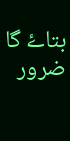بتاۓ گا ضرور